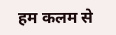हम कलम से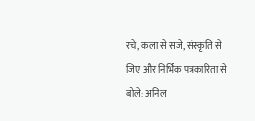रचे, कला से सजे, संस्कृति से जिए और निर्भिक पत्रकारिता से बोले: अनिल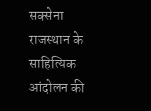सक्सेना राजस्थान के साहित्यिक आंदोलन की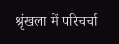श्रृंखला में परिचर्चा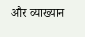और व्याख्यान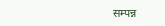सम्पन्न